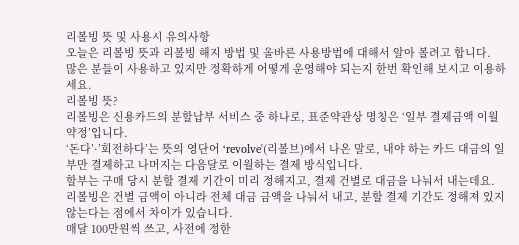리볼빙 뜻 및 사용시 유의사항
오늘은 리볼빙 뜻과 리볼빙 해지 방법 및 올바른 사용방법에 대해서 알아 볼려고 합니다.
많은 분들이 사용하고 있지만 정확하게 어떻게 운영해야 되는지 한번 확인해 보시고 이용하세요.
리볼빙 뜻?
리볼빙은 신용카드의 분할납부 서비스 중 하나로, 표준약관상 명칭은 ‘일부 결제금액 이월약정’입니다.
‘돈다’·’회전하다’는 뜻의 영단어 ‘revolve'(리볼브)에서 나온 말로, 내야 하는 카드 대금의 일부만 결제하고 나머지는 다음달로 이월하는 결제 방식입니다.
할부는 구매 당시 분할 결제 기간이 미리 정해지고, 결제 건별로 대금을 나눠서 내는데요. 리볼빙은 건별 금액이 아니라 전체 대금 금액을 나눠서 내고, 분할 결제 기간도 정해져 있지 않는다는 점에서 차이가 있습니다.
매달 100만원씩 쓰고, 사전에 정한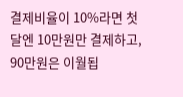결제비율이 10%라면 첫 달엔 10만원만 결제하고, 90만원은 이월됩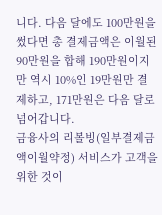니다. 다음 달에도 100만원을 썼다면 총 결제금액은 이월된 90만원을 합해 190만원이지만 역시 10%인 19만원만 결제하고, 171만원은 다음 달로 넘어갑니다.
금융사의 리볼빙(일부결제금액이월약정) 서비스가 고객을 위한 것이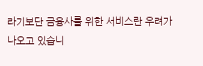라기보단 금융사를 위한 서비스란 우려가 나오고 있습니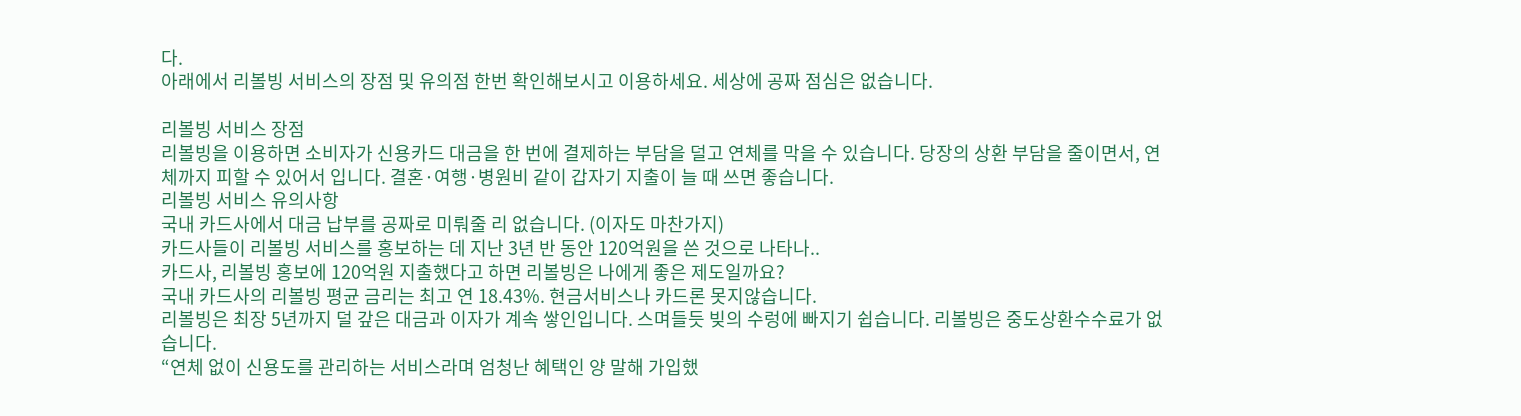다.
아래에서 리볼빙 서비스의 장점 및 유의점 한번 확인해보시고 이용하세요. 세상에 공짜 점심은 없습니다.

리볼빙 서비스 장점
리볼빙을 이용하면 소비자가 신용카드 대금을 한 번에 결제하는 부담을 덜고 연체를 막을 수 있습니다. 당장의 상환 부담을 줄이면서, 연체까지 피할 수 있어서 입니다. 결혼·여행·병원비 같이 갑자기 지출이 늘 때 쓰면 좋습니다.
리볼빙 서비스 유의사항
국내 카드사에서 대금 납부를 공짜로 미뤄줄 리 없습니다. (이자도 마찬가지)
카드사들이 리볼빙 서비스를 홍보하는 데 지난 3년 반 동안 120억원을 쓴 것으로 나타나..
카드사, 리볼빙 홍보에 120억원 지출했다고 하면 리볼빙은 나에게 좋은 제도일까요?
국내 카드사의 리볼빙 평균 금리는 최고 연 18.43%. 현금서비스나 카드론 못지않습니다.
리볼빙은 최장 5년까지 덜 갚은 대금과 이자가 계속 쌓인입니다. 스며들듯 빚의 수렁에 빠지기 쉽습니다. 리볼빙은 중도상환수수료가 없습니다.
“연체 없이 신용도를 관리하는 서비스라며 엄청난 혜택인 양 말해 가입했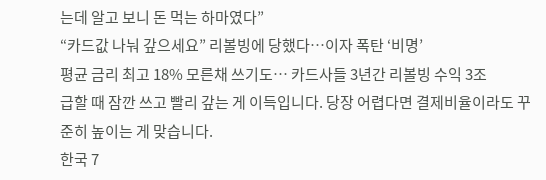는데 알고 보니 돈 먹는 하마였다”
“카드값 나눠 갚으세요” 리볼빙에 당했다…이자 폭탄 ‘비명’
평균 금리 최고 18% 모른채 쓰기도… 카드사들 3년간 리볼빙 수익 3조
급할 때 잠깐 쓰고 빨리 갚는 게 이득입니다. 당장 어렵다면 결제비율이라도 꾸준히 높이는 게 맞습니다.
한국 7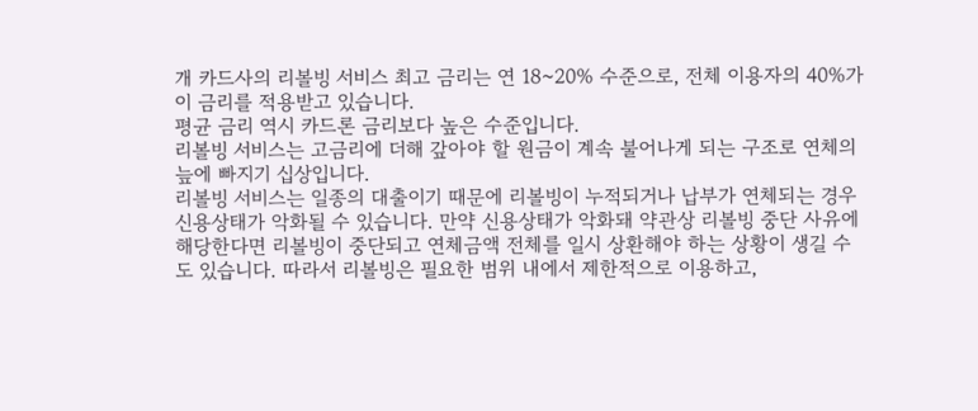개 카드사의 리볼빙 서비스 최고 금리는 연 18~20% 수준으로, 전체 이용자의 40%가 이 금리를 적용받고 있습니다.
평균 금리 역시 카드론 금리보다 높은 수준입니다.
리볼빙 서비스는 고금리에 더해 갚아야 할 원금이 계속 불어나게 되는 구조로 연체의 늪에 빠지기 십상입니다.
리볼빙 서비스는 일종의 대출이기 때문에 리볼빙이 누적되거나 납부가 연체되는 경우 신용상태가 악화될 수 있습니다. 만약 신용상태가 악화돼 약관상 리볼빙 중단 사유에 해당한다면 리볼빙이 중단되고 연체금액 전체를 일시 상환해야 하는 상황이 생길 수도 있습니다. 따라서 리볼빙은 필요한 범위 내에서 제한적으로 이용하고,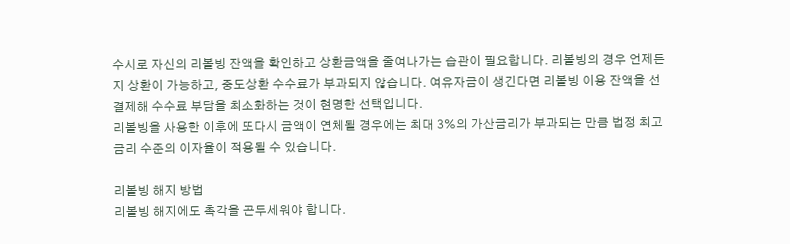수시로 자신의 리볼빙 잔액을 확인하고 상환금액을 줄여나가는 습관이 필요합니다. 리볼빙의 경우 언제든지 상환이 가능하고, 중도상환 수수료가 부과되지 않습니다. 여유자금이 생긴다면 리볼빙 이용 잔액을 선결제해 수수료 부담을 최소화하는 것이 현명한 선택입니다.
리볼빙을 사용한 이후에 또다시 금액이 연체될 경우에는 최대 3%의 가산금리가 부과되는 만큼 법정 최고금리 수준의 이자율이 적용될 수 있습니다.

리볼빙 해지 방법
리볼빙 해지에도 촉각을 곤두세워야 합니다.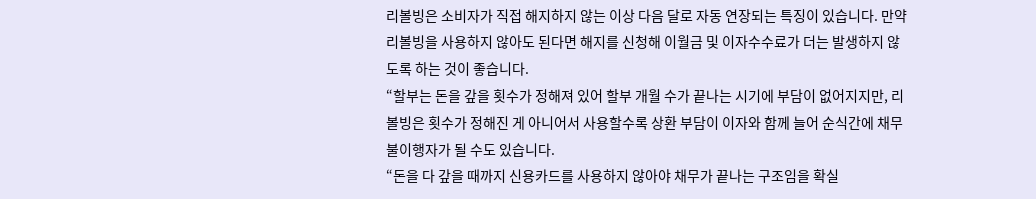리볼빙은 소비자가 직접 해지하지 않는 이상 다음 달로 자동 연장되는 특징이 있습니다. 만약 리볼빙을 사용하지 않아도 된다면 해지를 신청해 이월금 및 이자수수료가 더는 발생하지 않도록 하는 것이 좋습니다.
“할부는 돈을 갚을 횟수가 정해져 있어 할부 개월 수가 끝나는 시기에 부담이 없어지지만, 리볼빙은 횟수가 정해진 게 아니어서 사용할수록 상환 부담이 이자와 함께 늘어 순식간에 채무 불이행자가 될 수도 있습니다.
“돈을 다 갚을 때까지 신용카드를 사용하지 않아야 채무가 끝나는 구조임을 확실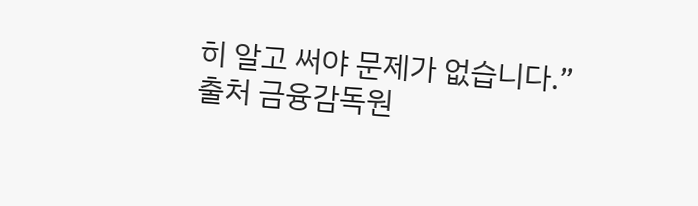히 알고 써야 문제가 없습니다.”
출처 금융감독원